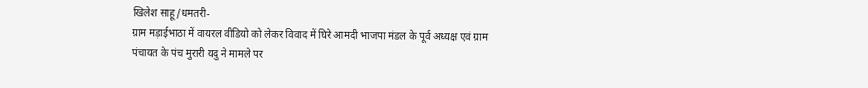खिलेश साहू/धमतरी-
ग्राम मड़ाईभाठा में वायरल वीडियो को लेकर विवाद में घिरे आमदी भाजपा मंडल के पूर्व अध्यक्ष एवं ग्राम पंचायत के पंच मुरारी यदु ने मामले पर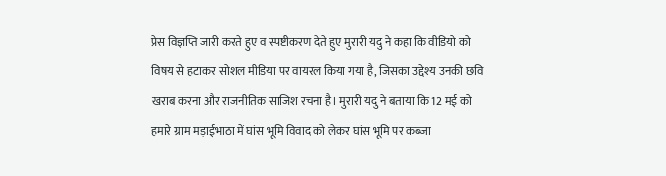प्रेस विज्ञप्ति जारी करते हुए व स्पष्टीकरण देते हुए मुरारी यदु ने कहा कि वीडियो को विषय से हटाकर सोशल मीडिया पर वायरल किया गया है, जिसका उद्देश्य उनकी छवि खराब करना और राजनीतिक साजिश रचना है। मुरारी यदु ने बताया कि 12 मई को हमारे ग्राम मड़ाईभाठा में घांस भूमि विवाद को लेकर घांस भूमि पर कब्जा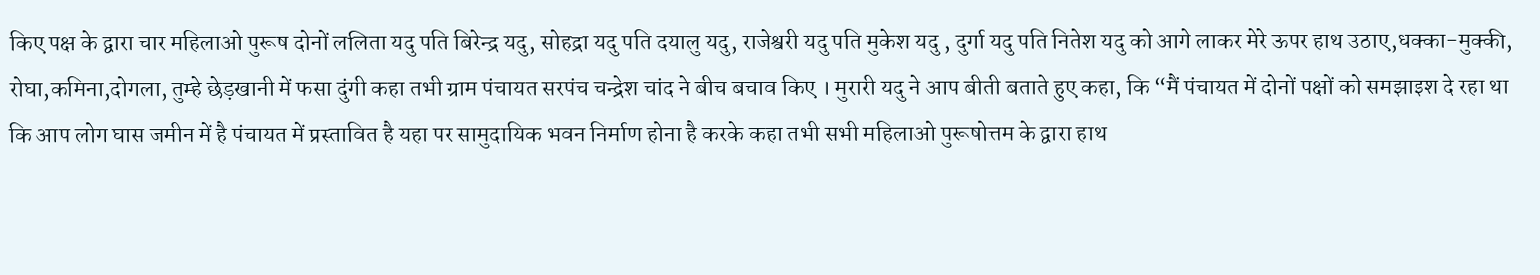किए पक्ष के द्वारा चार महिलाओ पुरूष दोनों ललिता यदु पति बिरेन्द्र यदु, सोहद्रा यदु पति दयालु यदु, राजेश्वरी यदु पति मुकेश यदु , दुर्गा यदु पति नितेश यदु को आगे लाकर मेरे ऊपर हाथ उठाए,धक्का-मुक्की,
रोघा,कमिना,दोगला, तुम्हे छेड़खानी में फसा दुंगी कहा तभी ग्राम पंचायत सरपंच चन्द्रेश चांद ने बीच बचाव किए । मुरारी यदु ने आप बीती बताते हुए कहा, कि “मैं पंचायत में दोनों पक्षों को समझाइश दे रहा था कि आप लोग घास जमीन में है पंचायत में प्रस्तावित है यहा पर सामुदायिक भवन निर्माण होना है करके कहा तभी सभी महिलाओ पुरूषोत्तम के द्वारा हाथ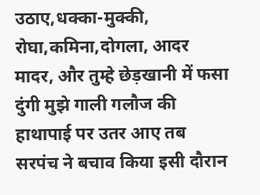उठाए,धक्का-मुक्की, रोघा,कमिना,दोगला, आदर मादर, और तुम्हे छेड़खानी में फसा दुंगी मुझे गाली गलौज की हाथापाई पर उतर आए तब सरपंच ने बचाव किया इसी दौरान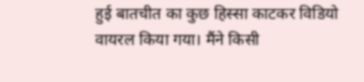हुई बातचीत का कुछ हिस्सा काटकर विडियो वायरल किया गया। मैंने किसी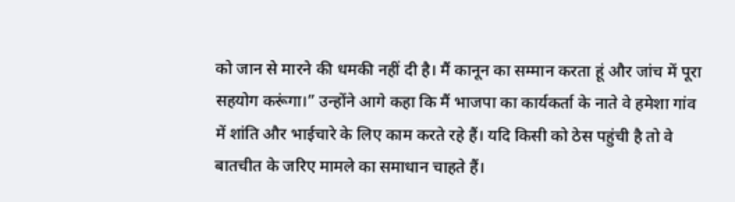को जान से मारने की धमकी नहीं दी है। मैं कानून का सम्मान करता हूं और जांच में पूरा सहयोग करूंगा।” उन्होंने आगे कहा कि मैं भाजपा का कार्यकर्ता के नाते वे हमेशा गांव में शांति और भाईचारे के लिए काम करते रहे हैं। यदि किसी को ठेस पहुंची है तो वे बातचीत के जरिए मामले का समाधान चाहते हैं।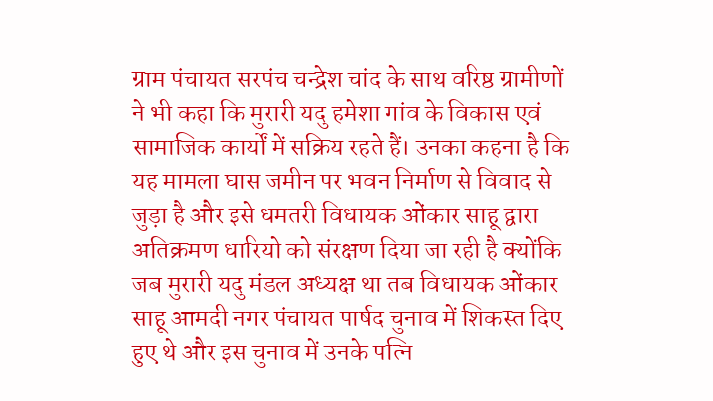ग्राम पंचायत सरपंच चन्द्रेश चांद के साथ वरिष्ठ ग्रामीणों ने भी कहा कि मुरारी यदु हमेशा गांव के विकास एवं सामाजिक कार्यों में सक्रिय रहते हैं। उनका कहना है कि यह मामला घास जमीन पर भवन निर्माण से विवाद से जुड़ा है और इसे धमतरी विधायक ओंकार साहू द्वारा अतिक्रमण धारियो को संरक्षण दिया जा रही है क्योंकि जब मुरारी यदु मंडल अध्यक्ष था तब विधायक ओंकार साहू आमदी नगर पंचायत पार्षद चुनाव में शिकस्त दिए हुए थे और इस चुनाव में उनके पत्नि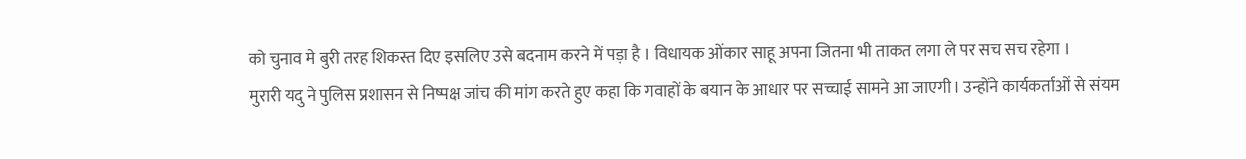को चुनाव मे बुरी तरह शिकस्त दिए इसलिए उसे बदनाम करने में पड़ा है । विधायक ओंकार साहू अपना जितना भी ताकत लगा ले पर सच सच रहेगा ।
मुरारी यदु ने पुलिस प्रशासन से निष्पक्ष जांच की मांग करते हुए कहा कि गवाहों के बयान के आधार पर सच्चाई सामने आ जाएगी। उन्होंने कार्यकर्ताओं से संयम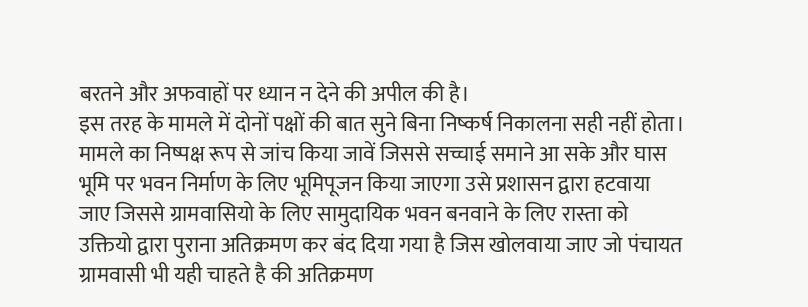बरतने और अफवाहों पर ध्यान न देने की अपील की है।
इस तरह के मामले में दोनों पक्षों की बात सुने बिना निष्कर्ष निकालना सही नहीं होता। मामले का निष्पक्ष रूप से जांच किया जावें जिससे सच्चाई समाने आ सके और घास भूमि पर भवन निर्माण के लिए भूमिपूजन किया जाएगा उसे प्रशासन द्वारा हटवाया जाए जिससे ग्रामवासियो के लिए सामुदायिक भवन बनवाने के लिए रास्ता को उक्तियो द्वारा पुराना अतिक्रमण कर बंद दिया गया है जिस खोलवाया जाए जो पंचायत ग्रामवासी भी यही चाहते है की अतिक्रमण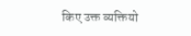किए उक्त व्यक्तियो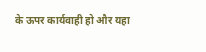के ऊपर कार्यवाही हो और यहा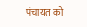पंचायत को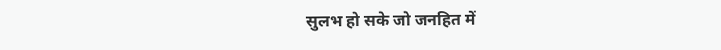सुलभ हो सके जो जनहित में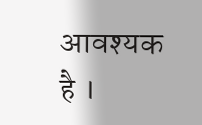आवश्यक है ।